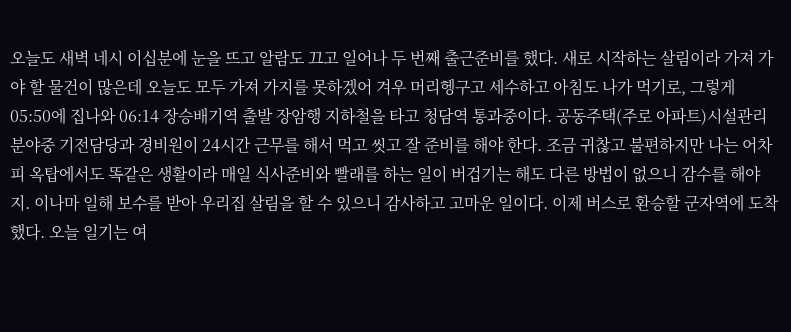오늘도 새벽 네시 이십분에 눈을 뜨고 알람도 끄고 일어나 두 번째 출근준비를 했다. 새로 시작하는 살림이라 가져 가야 할 물건이 많은데 오늘도 모두 가져 가지를 못하겠어 겨우 머리헹구고 세수하고 아침도 나가 먹기로, 그렇게 05:50에 집나와 06:14 장승배기역 출발 장암행 지하철을 타고 청담역 통과중이다. 공동주택(주로 아파트)시설관리 분야중 기전담당과 경비원이 24시간 근무를 해서 먹고 씻고 잘 준비를 해야 한다. 조금 귀찮고 불편하지만 나는 어차피 옥탑에서도 똑같은 생활이라 매일 식사준비와 빨래를 하는 일이 버겁기는 해도 다른 방법이 없으니 감수를 해야지. 이나마 일해 보수를 받아 우리집 살림을 할 수 있으니 감사하고 고마운 일이다. 이제 버스로 환승할 군자역에 도착했다. 오늘 일기는 여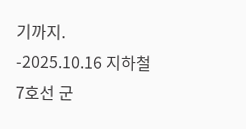기까지.
-2025.10.16 지하철 7호선 군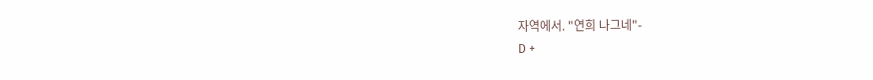자역에서. "연희 나그네"-
D +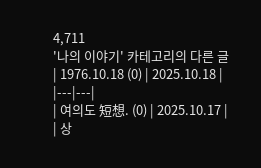4,711
'나의 이야기' 카테고리의 다른 글
| 1976.10.18 (0) | 2025.10.18 |
|---|---|
| 여의도 短想. (0) | 2025.10.17 |
| 상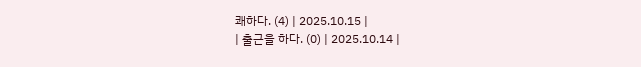쾌하다. (4) | 2025.10.15 |
| 출근을 하다. (0) | 2025.10.14 |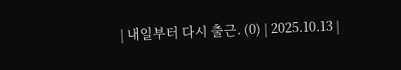| 내일부터 다시 출근. (0) | 2025.10.13 |